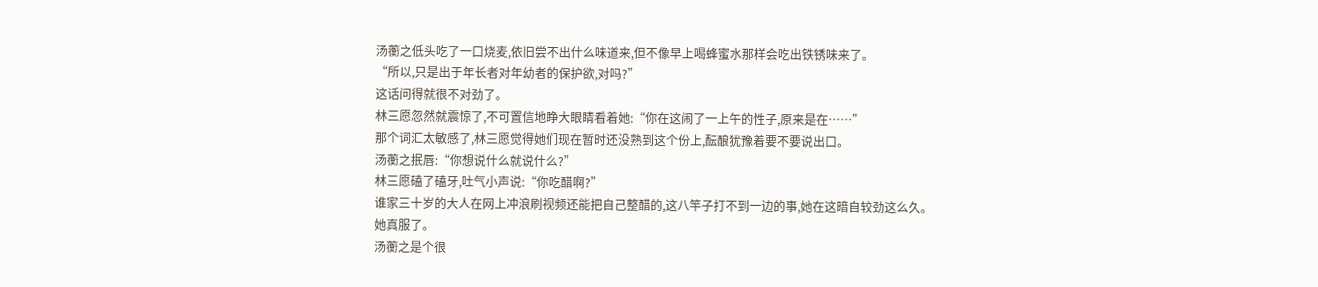汤蘅之低头吃了一口烧麦,依旧尝不出什么味道来,但不像早上喝蜂蜜水那样会吃出铁锈味来了。
“所以,只是出于年长者对年幼者的保护欲,对吗?”
这话问得就很不对劲了。
林三愿忽然就震惊了,不可置信地睁大眼睛看着她:“你在这闹了一上午的性子,原来是在……”
那个词汇太敏感了,林三愿觉得她们现在暂时还没熟到这个份上,酝酿犹豫着要不要说出口。
汤蘅之抿唇:“你想说什么就说什么?”
林三愿磕了磕牙,吐气小声说:“你吃醋啊?”
谁家三十岁的大人在网上冲浪刷视频还能把自己整醋的,这八竿子打不到一边的事,她在这暗自较劲这么久。
她真服了。
汤蘅之是个很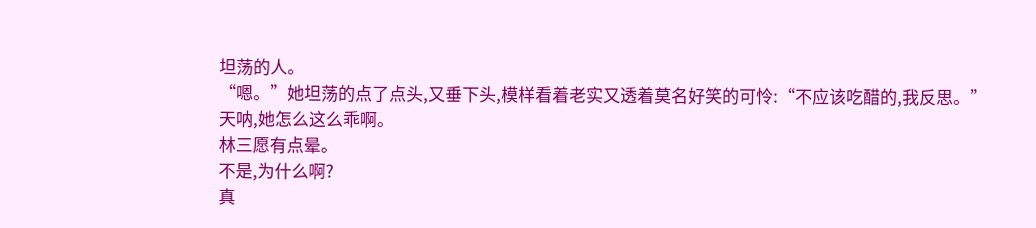坦荡的人。
“嗯。”她坦荡的点了点头,又垂下头,模样看着老实又透着莫名好笑的可怜:“不应该吃醋的,我反思。”
天呐,她怎么这么乖啊。
林三愿有点晕。
不是,为什么啊?
真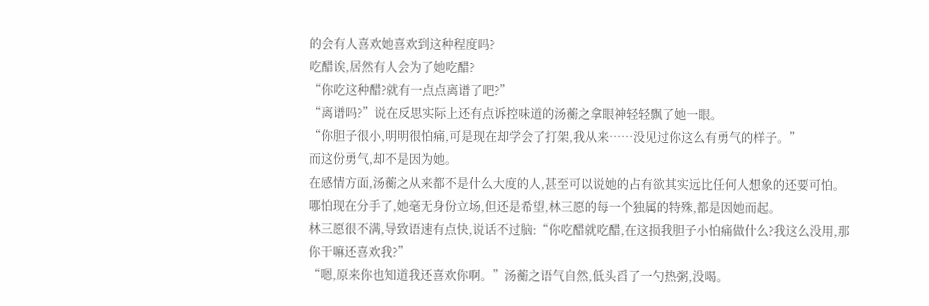的会有人喜欢她喜欢到这种程度吗?
吃醋诶,居然有人会为了她吃醋?
“你吃这种醋?就有一点点离谱了吧?”
“离谱吗?”说在反思实际上还有点诉控味道的汤蘅之拿眼神轻轻飘了她一眼。
“你胆子很小,明明很怕痛,可是现在却学会了打架,我从来……没见过你这么有勇气的样子。”
而这份勇气,却不是因为她。
在感情方面,汤蘅之从来都不是什么大度的人,甚至可以说她的占有欲其实远比任何人想象的还要可怕。
哪怕现在分手了,她毫无身份立场,但还是希望,林三愿的每一个独属的特殊,都是因她而起。
林三愿很不满,导致语速有点快,说话不过脑:“你吃醋就吃醋,在这损我胆子小怕痛做什么?我这么没用,那你干嘛还喜欢我?”
“嗯,原来你也知道我还喜欢你啊。”汤蘅之语气自然,低头舀了一勺热粥,没喝。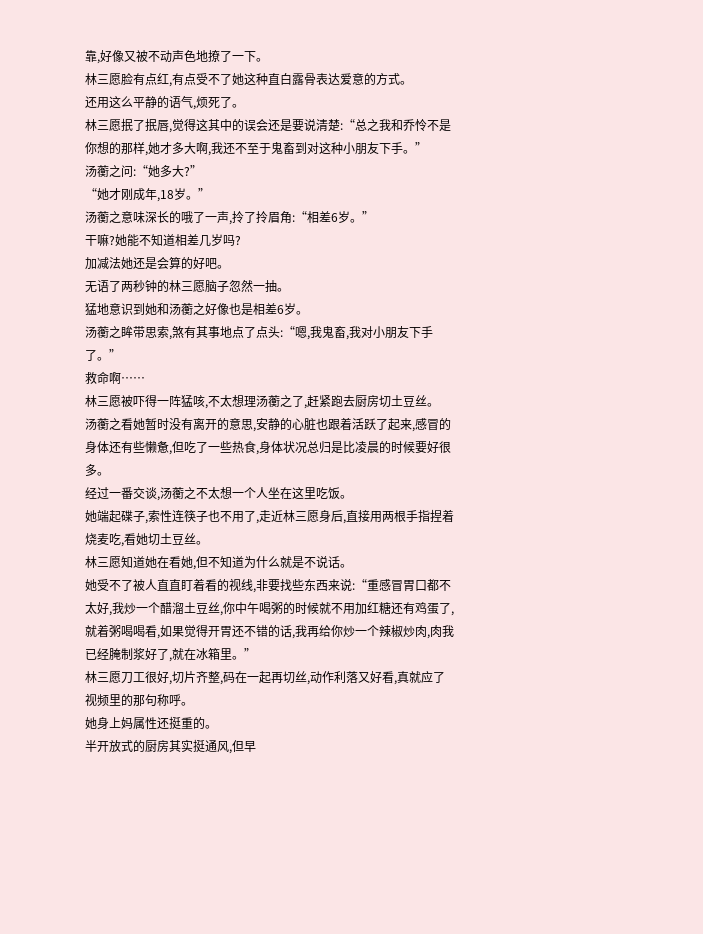靠,好像又被不动声色地撩了一下。
林三愿脸有点红,有点受不了她这种直白露骨表达爱意的方式。
还用这么平静的语气,烦死了。
林三愿抿了抿唇,觉得这其中的误会还是要说清楚:“总之我和乔怜不是你想的那样,她才多大啊,我还不至于鬼畜到对这种小朋友下手。”
汤蘅之问:“她多大?”
“她才刚成年,18岁。”
汤蘅之意味深长的哦了一声,拎了拎眉角:“相差6岁。”
干嘛?她能不知道相差几岁吗?
加减法她还是会算的好吧。
无语了两秒钟的林三愿脑子忽然一抽。
猛地意识到她和汤蘅之好像也是相差6岁。
汤蘅之眸带思索,煞有其事地点了点头:“嗯,我鬼畜,我对小朋友下手了。”
救命啊……
林三愿被吓得一阵猛咳,不太想理汤蘅之了,赶紧跑去厨房切土豆丝。
汤蘅之看她暂时没有离开的意思,安静的心脏也跟着活跃了起来,感冒的身体还有些懒惫,但吃了一些热食,身体状况总归是比凌晨的时候要好很多。
经过一番交谈,汤蘅之不太想一个人坐在这里吃饭。
她端起碟子,索性连筷子也不用了,走近林三愿身后,直接用两根手指捏着烧麦吃,看她切土豆丝。
林三愿知道她在看她,但不知道为什么就是不说话。
她受不了被人直直盯着看的视线,非要找些东西来说:“重感冒胃口都不太好,我炒一个醋溜土豆丝,你中午喝粥的时候就不用加红糖还有鸡蛋了,就着粥喝喝看,如果觉得开胃还不错的话,我再给你炒一个辣椒炒肉,肉我已经腌制浆好了,就在冰箱里。”
林三愿刀工很好,切片齐整,码在一起再切丝,动作利落又好看,真就应了视频里的那句称呼。
她身上妈属性还挺重的。
半开放式的厨房其实挺通风,但早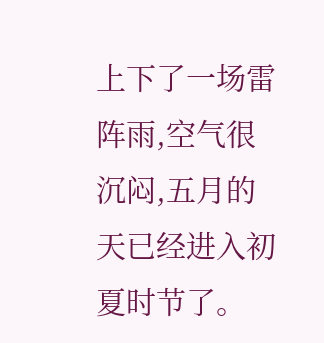上下了一场雷阵雨,空气很沉闷,五月的天已经进入初夏时节了。